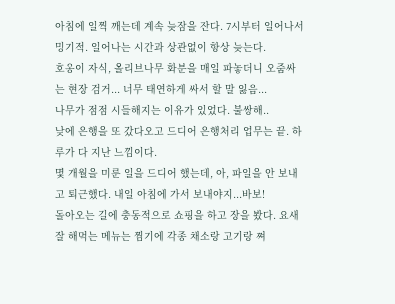아침에 일찍 깨는데 계속 늦잠을 잔다. 7시부터 일어나서 밍기적. 일어나는 시간과 상관없이 항상 늦는다.
호옹이 자식, 올리브나무 화분을 매일 파놓더니 오줌싸는 현장 검거... 너무 태연하게 싸서 할 말 잃음...
나무가 점점 시들해지는 이유가 있었다. 불쌍해..
낮에 은행을 또 갔다오고 드디어 은행처리 업무는 끝. 하루가 다 지난 느낌이다.
몇 개월을 미룬 일을 드디어 했는데, 아, 파일을 안 보내고 퇴근했다. 내일 아침에 가서 보내야지...바보!
돌아오는 길에 충동적으로 쇼핑을 하고 장을 봤다. 요새 잘 해먹는 메뉴는 찜기에 각종 채소랑 고기랑 쪄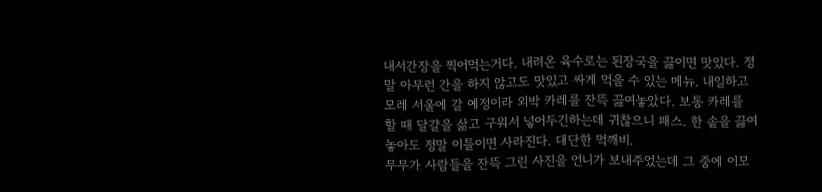내서간장을 찍어먹는거다. 내려온 육수로는 된장국을 끓이면 맛있다. 정말 아무런 간을 하지 않고도 맛있고 싸게 먹을 수 있는 메뉴. 내일하고 모레 서울에 갈 예정이라 외박 카레를 잔뜩 끓여놓았다. 보통 카레를 할 때 달걀을 삶고 구워서 넣어두긴하는데 귀찮으니 패스. 한 솥을 끓여놓아도 정말 이틀이면 사라진다. 대단한 먹깨비.
무무가 사람들을 잔뜩 그린 사진을 언니가 보내주었는데 그 중에 이모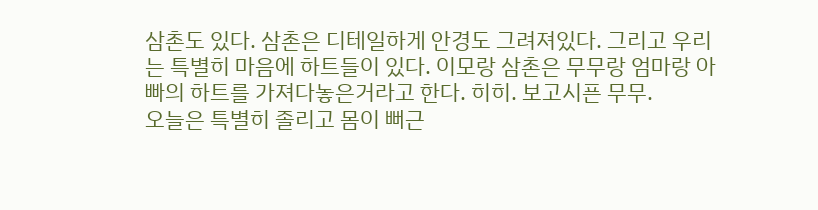삼촌도 있다. 삼촌은 디테일하게 안경도 그려져있다. 그리고 우리는 특별히 마음에 하트들이 있다. 이모랑 삼촌은 무무랑 엄마랑 아빠의 하트를 가져다놓은거라고 한다. 히히. 보고시픈 무무.
오늘은 특별히 졸리고 몸이 뻐근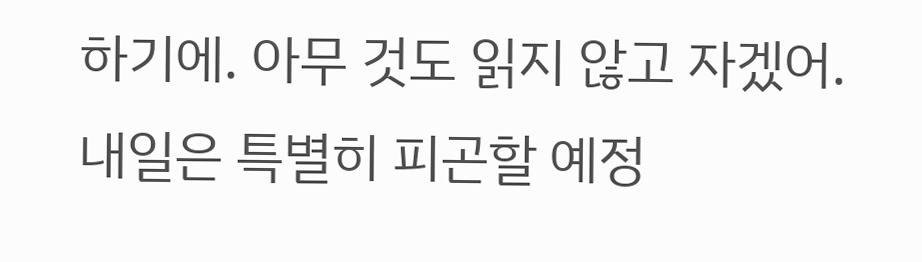하기에. 아무 것도 읽지 않고 자겠어.
내일은 특별히 피곤할 예정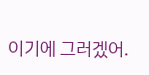이기에 그러겠어.